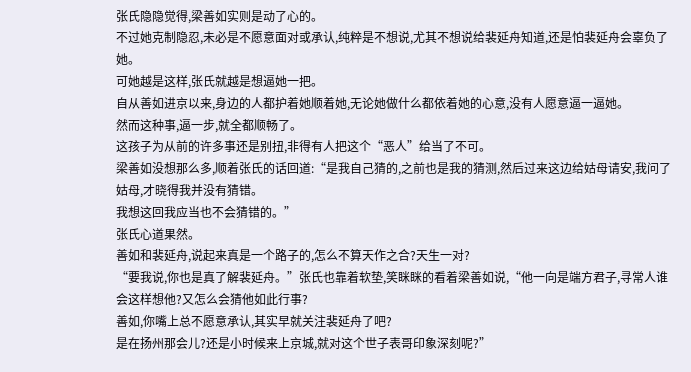张氏隐隐觉得,梁善如实则是动了心的。
不过她克制隐忍,未必是不愿意面对或承认,纯粹是不想说,尤其不想说给裴延舟知道,还是怕裴延舟会辜负了她。
可她越是这样,张氏就越是想逼她一把。
自从善如进京以来,身边的人都护着她顺着她,无论她做什么都依着她的心意,没有人愿意逼一逼她。
然而这种事,逼一步,就全都顺畅了。
这孩子为从前的许多事还是别扭,非得有人把这个“恶人”给当了不可。
梁善如没想那么多,顺着张氏的话回道:“是我自己猜的,之前也是我的猜测,然后过来这边给姑母请安,我问了姑母,才晓得我并没有猜错。
我想这回我应当也不会猜错的。”
张氏心道果然。
善如和裴延舟,说起来真是一个路子的,怎么不算天作之合?天生一对?
“要我说,你也是真了解裴延舟。”张氏也靠着软垫,笑眯眯的看着梁善如说,“他一向是端方君子,寻常人谁会这样想他?又怎么会猜他如此行事?
善如,你嘴上总不愿意承认,其实早就关注裴延舟了吧?
是在扬州那会儿?还是小时候来上京城,就对这个世子表哥印象深刻呢?”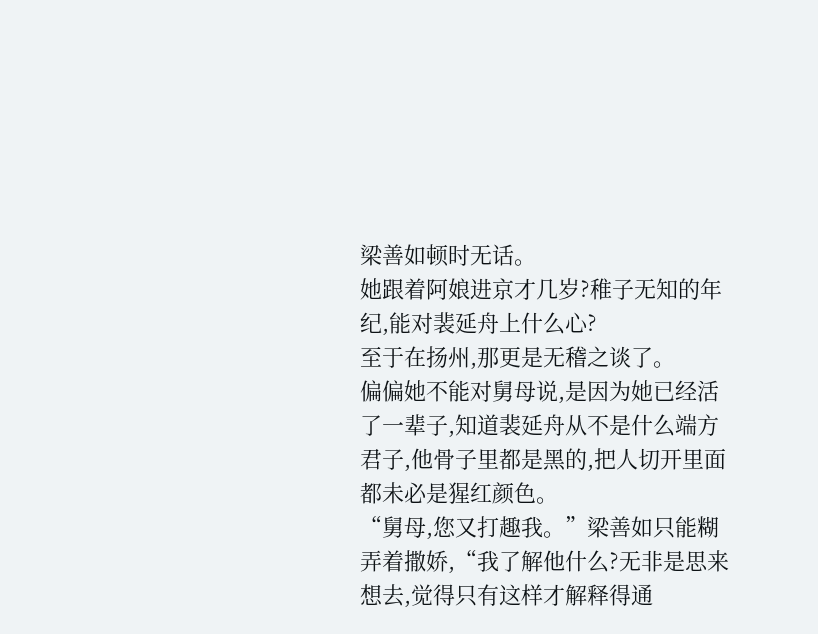梁善如顿时无话。
她跟着阿娘进京才几岁?稚子无知的年纪,能对裴延舟上什么心?
至于在扬州,那更是无稽之谈了。
偏偏她不能对舅母说,是因为她已经活了一辈子,知道裴延舟从不是什么端方君子,他骨子里都是黑的,把人切开里面都未必是猩红颜色。
“舅母,您又打趣我。”梁善如只能糊弄着撒娇,“我了解他什么?无非是思来想去,觉得只有这样才解释得通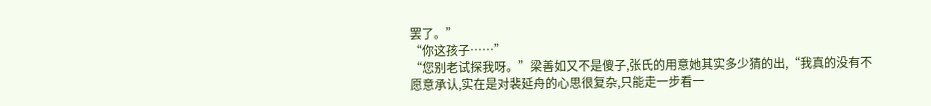罢了。”
“你这孩子……”
“您别老试探我呀。”梁善如又不是傻子,张氏的用意她其实多少猜的出,“我真的没有不愿意承认,实在是对裴延舟的心思很复杂,只能走一步看一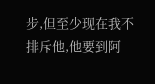步,但至少现在我不排斥他,他要到阿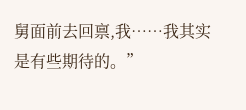舅面前去回禀,我……我其实是有些期待的。”